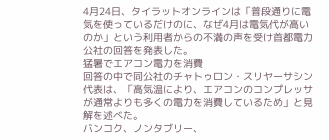4月24日、タイラットオンラインは「普段通りに電気を使っているだけのに、なぜ4月は電気代が高いのか」という利用者からの不満の声を受け首都電力公社の回答を発表した。
猛暑でエアコン電力を消費
回答の中で同公社のチャトゥロン・スリヤーサシン代表は、「高気温により、エアコンのコンプレッサが通常よりも多くの電力を消費しているため」と見解を述べた。
バンコク、ノンタブリー、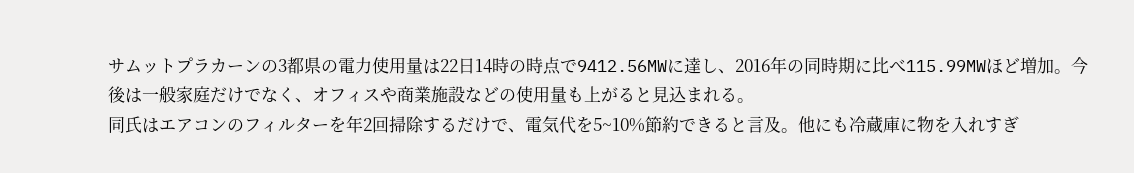サムットプラカーンの3都県の電力使用量は22日14時の時点で9412.56MWに達し、2016年の同時期に比べ115.99MWほど増加。今後は一般家庭だけでなく、オフィスや商業施設などの使用量も上がると見込まれる。
同氏はエアコンのフィルターを年2回掃除するだけで、電気代を5~10%節約できると言及。他にも冷蔵庫に物を入れすぎ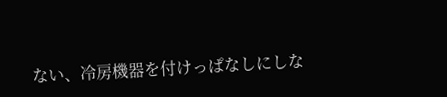ない、冷房機器を付けっぱなしにしな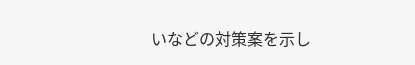いなどの対策案を示し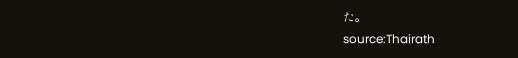た。
source:Thairath